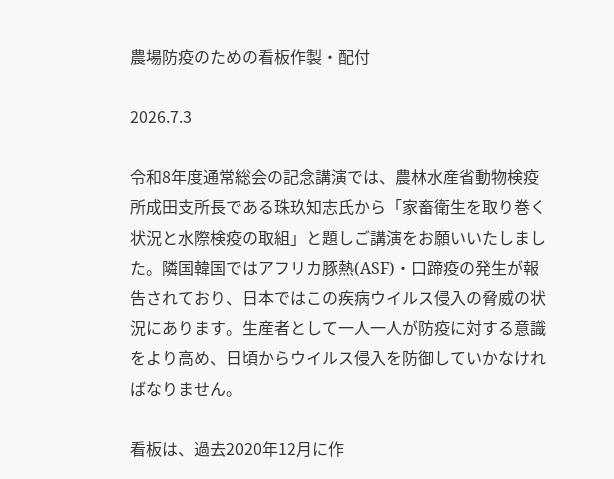農場防疫のための看板作製・配付

2026.7.3

令和8年度通常総会の記念講演では、農林水産省動物検疫所成田支所長である珠玖知志氏から「家畜衛生を取り巻く状況と水際検疫の取組」と題しご講演をお願いいたしました。隣国韓国ではアフリカ豚熱(ASF)・口蹄疫の発生が報告されており、日本ではこの疾病ウイルス侵入の脅威の状況にあります。生産者として一人一人が防疫に対する意識をより高め、日頃からウイルス侵入を防御していかなければなりません。

看板は、過去2020年12月に作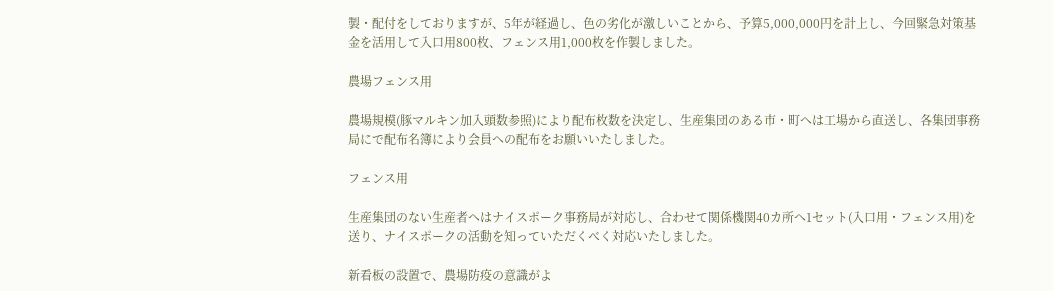製・配付をしておりますが、5年が経過し、色の劣化が激しいことから、予算5,000,000円を計上し、今回緊急対策基金を活用して入口用800枚、フェンス用1,000枚を作製しました。

農場フェンス用

農場規模(豚マルキン加入頭数参照)により配布枚数を決定し、生産集団のある市・町へは工場から直送し、各集団事務局にで配布名簿により会員への配布をお願いいたしました。

フェンス用

生産集団のない生産者へはナイスポーク事務局が対応し、合わせて関係機関40カ所へ1セット(入口用・フェンス用)を送り、ナイスポークの活動を知っていただくべく対応いたしました。

新看板の設置で、農場防疫の意識がよ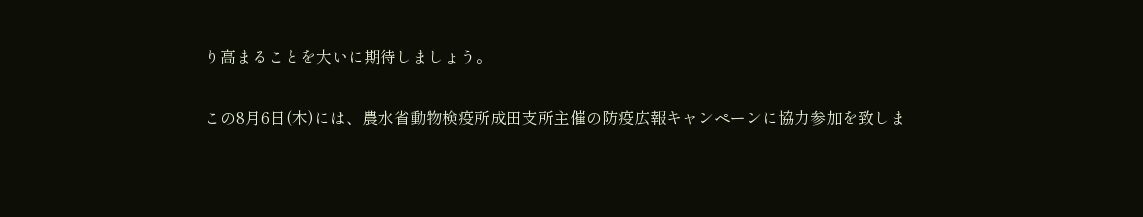り高まることを大いに期待しましょう。

この8月6日(木)には、農水省動物検疫所成田支所主催の防疫広報キャンペーンに協力参加を致しま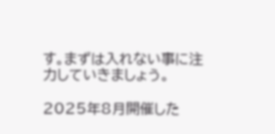す。まずは入れない事に注力していきましょう。

2025年8月開催した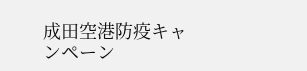成田空港防疫キャンペーン